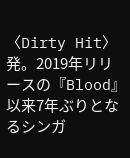〈Dirty Hit〉発。2019年リリースの『Blood』以来7年ぶりとなるシンガ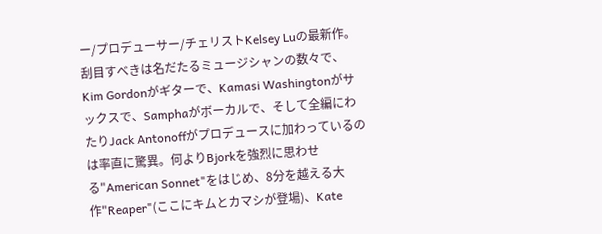ー/プロデューサー/チェリストKelsey Luの最新作。刮目すべきは名だたるミュージシャンの数々で、Kim Gordonがギターで、Kamasi Washingtonがサックスで、Samphaがボーカルで、そして全編にわたりJack Antonoffがプロデュースに加わっているのは率直に驚異。何よりBjorkを強烈に思わせる"American Sonnet"をはじめ、8分を越える大作"Reaper"(ここにキムとカマシが登場)、Kate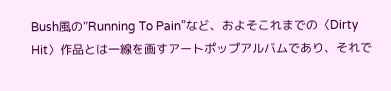Bush風の”Running To Pain”など、およそこれまでの〈Dirty Hit〉作品とは一線を画すアートポップアルバムであり、それで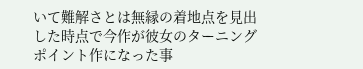いて難解さとは無縁の着地点を見出した時点で今作が彼女のターニングポイント作になった事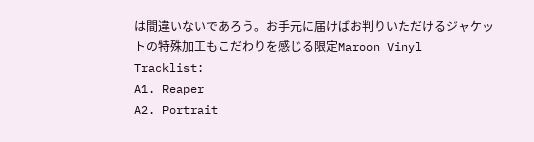は間違いないであろう。お手元に届けばお判りいただけるジャケットの特殊加工もこだわりを感じる限定Maroon Vinyl
Tracklist:
A1. Reaper
A2. Portrait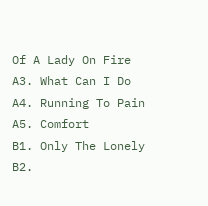Of A Lady On Fire
A3. What Can I Do
A4. Running To Pain
A5. Comfort
B1. Only The Lonely
B2.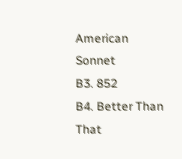American Sonnet
B3. 852
B4. Better Than That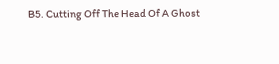B5. Cutting Off The Head Of A Ghost